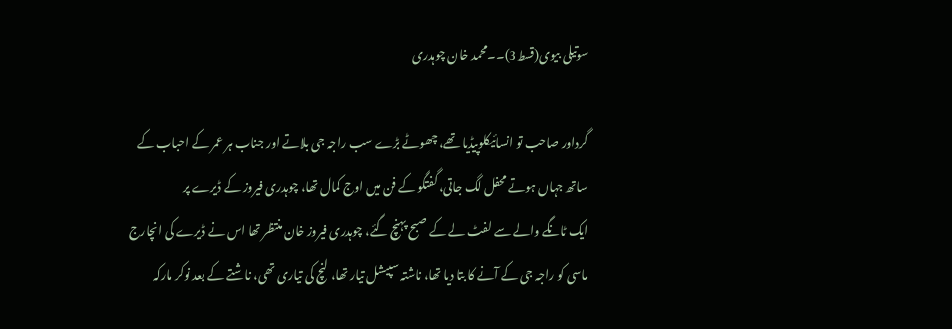سوتیلی بیوی(قسط3)۔۔محمد خان چوہدری

گرداور صاحب تو انسائیکلوپیڈیا تھے، چھوٹے بڑے سب راجہ جی بلاتے اور جناب ہر عمر کے احباب کے ساتھ جہاں ہوتے محفل لگ جاتی، گفتگو کے فن میں اوج کمال تھا، چوہدری فیروز کے ڈیرے پر
ایک ٹانگے والے سے لفٹ لے کے صبح پہنچ گئے، چوہدری فیروز خان منتظر تھا اس نے ڈیرے کی انچارج ماسی کو راجہ جی کے آنے کا بتا دیا تھا، ناشتہ سپیشل تیار تھا، لنچ کی تیاری تھی، ناشتے کے بعد نوکر مارکہ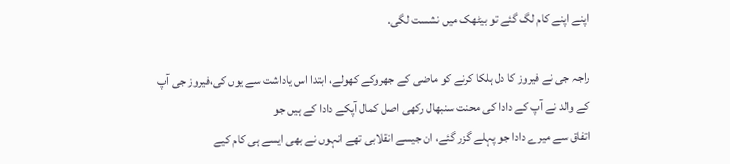اپنے اپنے کام لگ گئے تو بیٹھک میں نشست لگی.

راجہ جی نے فیروز کا دل ہلکا کرنے کو ماضی کے جھروکے کھولے، ابتدا اس یاداشت سے یوں کی،فیروز جی آپ کے والد نے آپ کے دادا کی محنت سنبھال رکھی اصل کمال آپکے دادا کے ہیں جو
اتفاق سے میرے دادا جو پہلے گزر گئے، ان جیسے انقلابی تھے انہوں نے بھی ایسے ہی کام کیے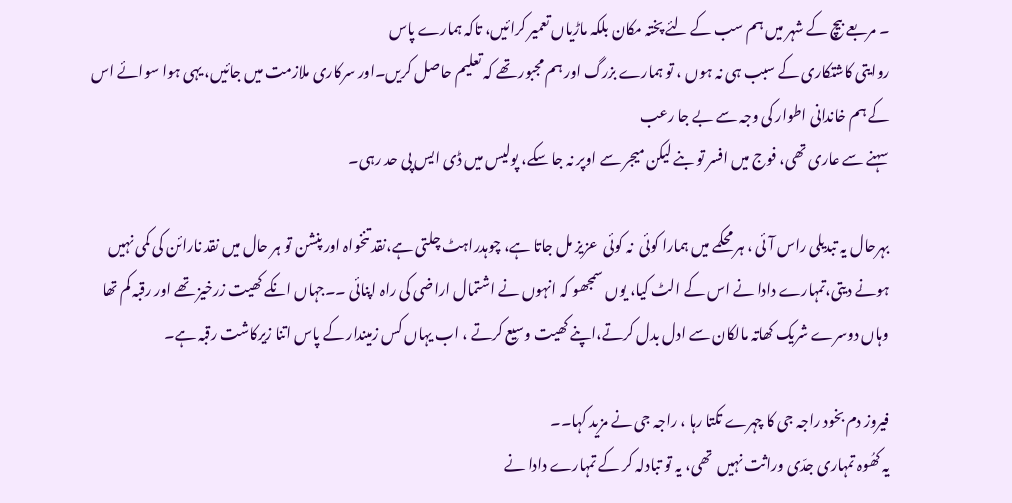۔ مربعے بیچ کے شہر میں ہم سب کے لئے پختہ مکان بلکہ ماڑیاں تعمیر کرائیں، تاکہ ہمارے پاس
روایتی کاشتکاری کے سبب ہی نہ ہوں ، تو ہمارے بزرگ اور ہم مجبور تھے کہ تعلیم حاصل کریں۔اور سرکاری ملازمت میں جائیں، یہی ہوا سوائے اس کے ہم خاندانی اطوار کی وجہ سے بے جا رعب
سہنے سے عاری تھی، فوج میں افسر تو بنے لیکن میجر سے اوپر نہ جا سکے، پولیس میں ڈی ایس پی حد رہی۔

بہرحال یہ تبدیلی راس آئی ، ہر محکمے میں ہمارا کوئی  نہ کوئی  عزیز مل جاتا ہے، چوہدراہٹ چلتی ہے،نقد تنخواہ اور پنشن تو ہر حال میں نقد نارائن کی کمی نہیں  ہونے دیتی،تمہارے دادا نے اس کے الٹ کیا، یوں سمجھو کہ انہوں نے اشتمال اراضی کی راہ اپنائی ۔۔جہاں انکے کھیت زرخیز تھے اور رقبہ کم تھا وہاں دوسرے شریک کھاتہ مالکان سے ادل بدل کرتے،اپنے کھیت وسیع کرتے ، اب یہاں کس زمیندار کے پاس اتنا زیرکاشت رقبہ ہے۔

فیروز دم بخود راجہ جی کا چہرے تکتا رہا ، راجہ جی نے مزید کہا۔۔
یہ کھُوہ تمہاری جدّی وراثت نہیں  تھی، یہ تو تبادلہ کر کے تمہارے دادا نے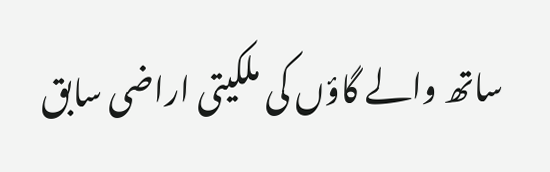ساتھ والے گاؤں کی ملکیتی اراضی سابق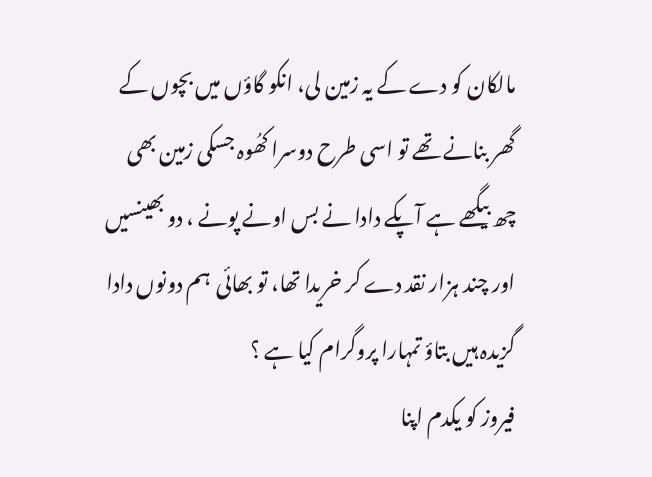مالکان کو دے کے یہ زمین لی، انکو گاؤں میں بچوں کے گھر بنانے تھے تو اسی طرح دوسرا کھُوہ جسکی زمین بھی چھ بیگھے ہے آپکے دادا نے بس اونے پونے ، دو بھینسیں اور چند ہزار نقد دے کر خریدا تھا، تو بھائی  ہم دونوں دادا گزیدہ ہیں بتاؤ تمہارا پروگرام کیا ہے ؟
فیروز کو یکدم اپنا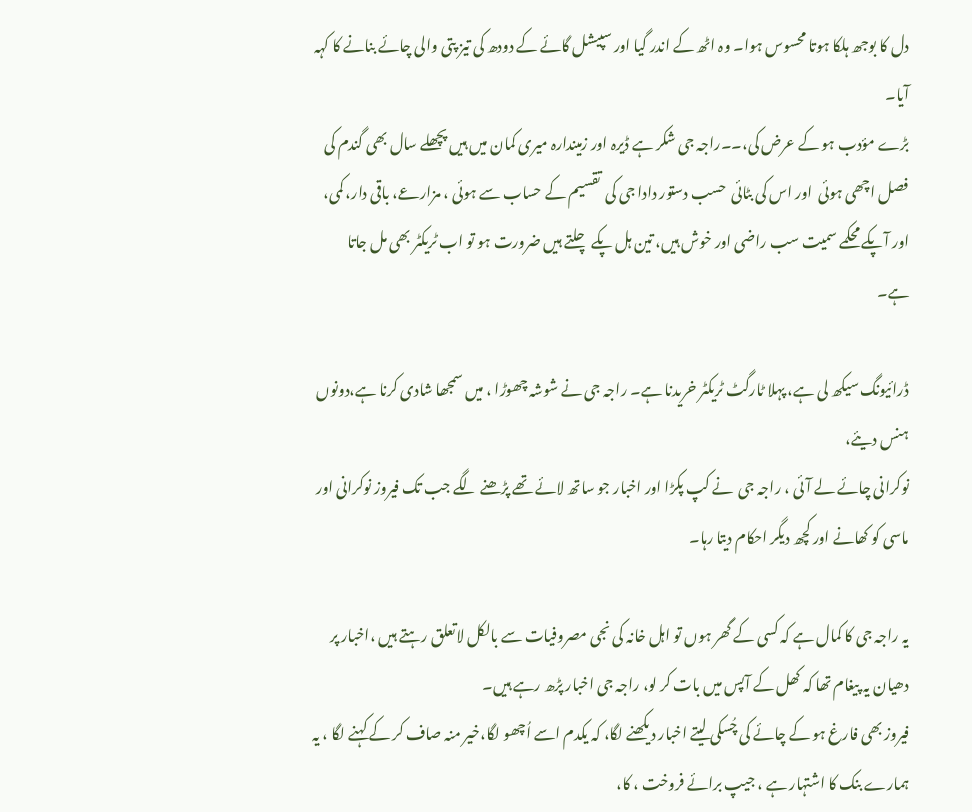دل کا بوجھ ہلکا ہوتا محسوس ہوا۔ وہ اٹھ کے اندر گیا اور سپیشل گائے کے دودھ کی تیز پتی والی چائے بنانے کا کہہ آیا۔
بڑے مؤدب ہو کے عرض کی،۔۔راجہ جی شکر ہے ڈیرہ اور زمیندارہ میری کمان میں ہیں پچھلے سال بھی گندم کی فصل اچھی ہوئی  اور اس کی بٹائی  حسب دستور دادا جی کی  تقسیم کے حساب سے ہوئی ، مزارعے، باقی دار، کمی، اور آپکے محکمے سمیت سب راضی اور خوش ہیں، تین ہل پکے چلتے ہیں ضرورت ہو تو اب ٹریکٹر بھی مل جاتا ہے۔

ڈرائیونگ سیکھ لی ہے، پہلا ٹارگٹ ٹریکٹر خریدنا ہے۔ راجہ جی نے شوشہ چھوڑا ، میں سمجھا شادی کرنا ہے،دونوں ہنس دیئے،
نوکرانی چائے لے آئی ، راجہ جی  نے کپ پکڑا اور اخبار جو ساتھ لائے تھے پڑھنے لگے جب تک فیروز نوکرانی اور ماسی کو کھانے اور کچھ دیگر احکام دیتا رہا۔

یہ راجہ جی کا کمال ہے کہ کسی کے گھر ہوں تو اہل خانہ کی نجی مصروفیات سے بالکل لاتعلق رہتے ہیں ،اخبار پر دھیان یہ پیغام تھا کہ کھل کے آپس میں بات کر لو، راجہ جی اخبار پڑھ رہے ہیں۔
فیروز بھی فارغ ہو کے چائے کی چُسکی لیتے اخبار دیکھنے لگا، کہ یکدم اسے اُچھو لگا،خیر منہ صاف کر کے کہنے لگا ، یہ ہمارے بنک کا اشتہار ہے ، جیپ برائے فروخت ، کا،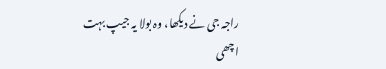راجہ جی نے دیکھا، وہ بولا یہ جیپ بہت اچھی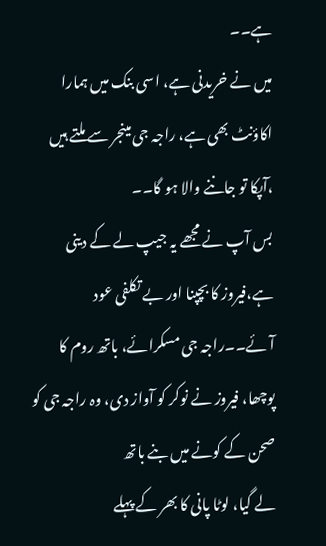ہے۔۔
میں نے خریدنی ہے، اسی بنک میں ہمارا اکاؤنٹ بھی ہے، راجہ جی مینجر سے ملتے ہیں ،آپکا تو جاننے والا ہو گا۔۔
بس آپ نے مجھے یہ جیپ لے کے دینی ہے،فیروز کا بچپنا اور بے تکلفی عود  آئے۔۔راجہ جی مسکرائے، باتھ روم کا پوچھا، فیروز نے نوکر کو آواز دی، وہ راجہ جی کو صحن کے کونے میں بنے باتھ
لے گیا، لوٹا پانی کا بھر کے پہلے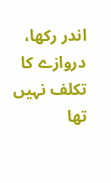اندر رکھا، دروازے کا تکلف نہیں  تھا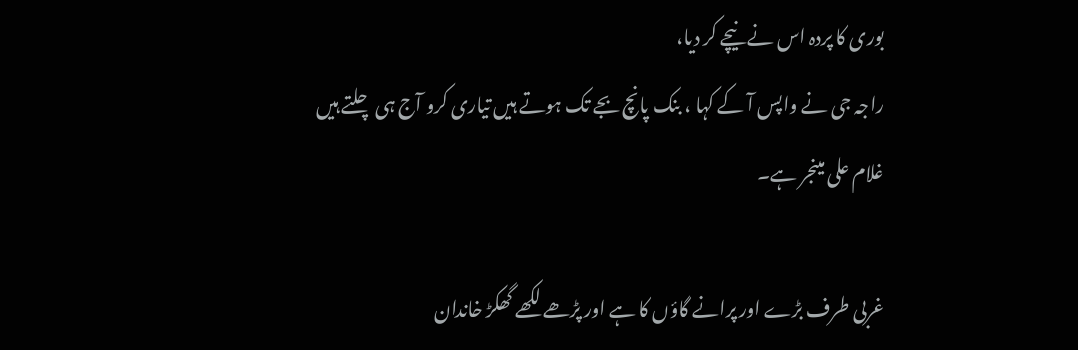بوری کا پردہ اس نے نیچے کر دیا،
راجہ جی نے واپس آ کے کہا ، بنک پانچ بجے تک ہوتے ہیں تیاری کرو آج ہی چلتے ہیں غلام علی مینجر ہے۔

غربی طرف بڑے اور پرانے گاؤں کا ہے اور پڑھے لکھے گھکڑ خاندان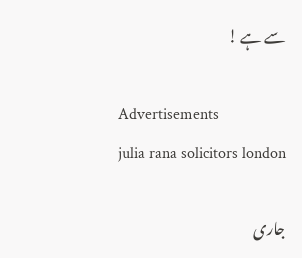سے ہے !

Advertisements
julia rana solicitors london

جاری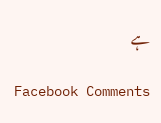ہے

Facebook Comments